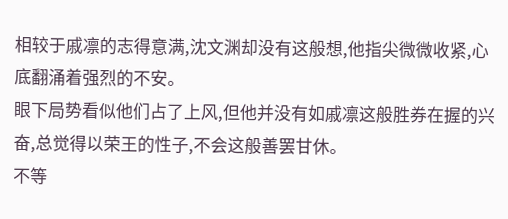相较于戚凛的志得意满,沈文渊却没有这般想,他指尖微微收紧,心底翻涌着强烈的不安。
眼下局势看似他们占了上风,但他并没有如戚凛这般胜券在握的兴奋,总觉得以荣王的性子,不会这般善罢甘休。
不等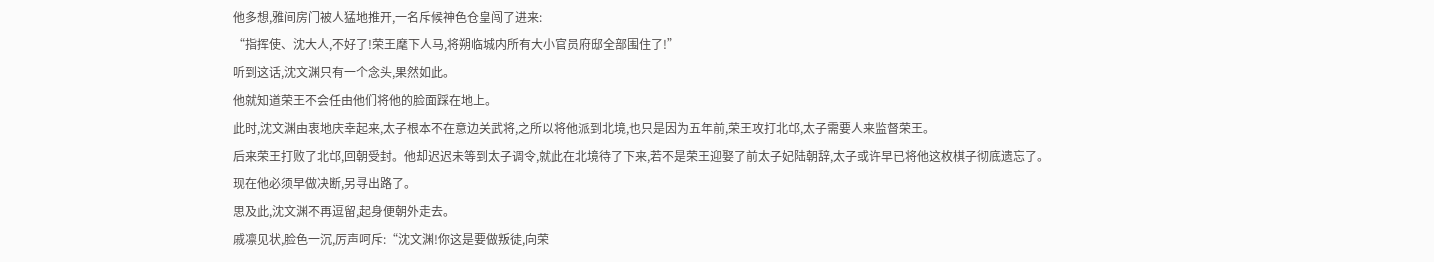他多想,雅间房门被人猛地推开,一名斥候神色仓皇闯了进来:
“指挥使、沈大人,不好了!荣王麾下人马,将朔临城内所有大小官员府邸全部围住了!”
听到这话,沈文渊只有一个念头,果然如此。
他就知道荣王不会任由他们将他的脸面踩在地上。
此时,沈文渊由衷地庆幸起来,太子根本不在意边关武将,之所以将他派到北境,也只是因为五年前,荣王攻打北邙,太子需要人来监督荣王。
后来荣王打败了北邙,回朝受封。他却迟迟未等到太子调令,就此在北境待了下来,若不是荣王迎娶了前太子妃陆朝辞,太子或许早已将他这枚棋子彻底遗忘了。
现在他必须早做决断,另寻出路了。
思及此,沈文渊不再逗留,起身便朝外走去。
戚凛见状,脸色一沉,厉声呵斥:“沈文渊!你这是要做叛徒,向荣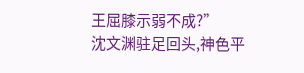王屈膝示弱不成?”
沈文渊驻足回头,神色平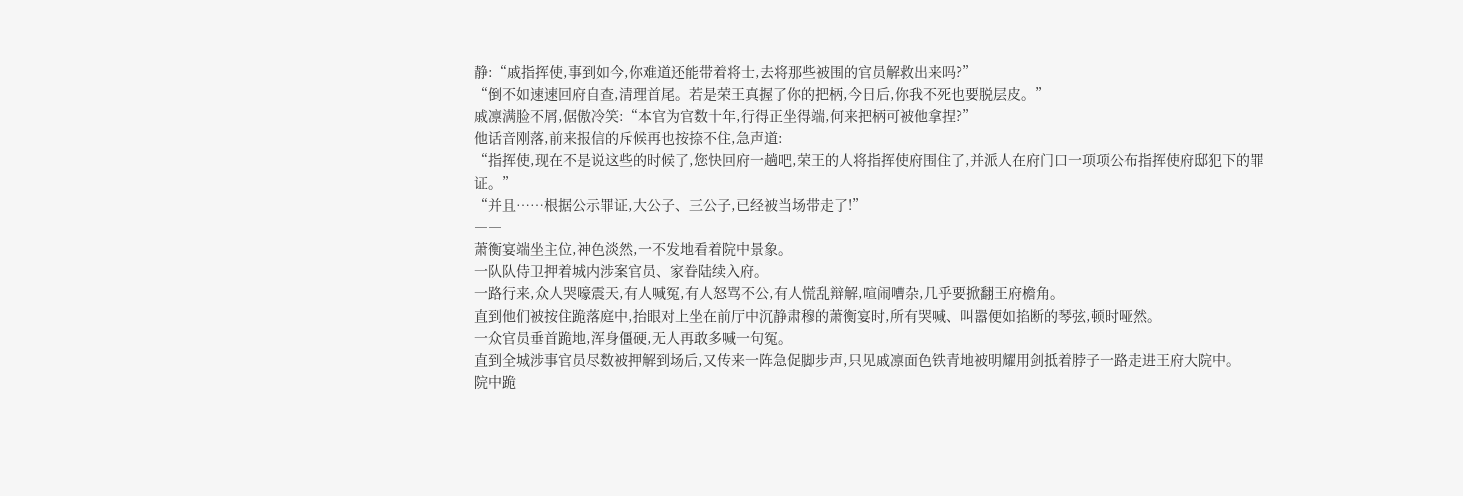静:“戚指挥使,事到如今,你难道还能带着将士,去将那些被围的官员解救出来吗?”
“倒不如速速回府自查,清理首尾。若是荣王真握了你的把柄,今日后,你我不死也要脱层皮。”
戚凛满脸不屑,倨傲冷笑:“本官为官数十年,行得正坐得端,何来把柄可被他拿捏?”
他话音刚落,前来报信的斥候再也按捺不住,急声道:
“指挥使,现在不是说这些的时候了,您快回府一趟吧,荣王的人将指挥使府围住了,并派人在府门口一项项公布指挥使府邸犯下的罪证。”
“并且……根据公示罪证,大公子、三公子,已经被当场带走了!”
――
萧衡宴端坐主位,神色淡然,一不发地看着院中景象。
一队队侍卫押着城内涉案官员、家眷陆续入府。
一路行来,众人哭嚎震天,有人喊冤,有人怒骂不公,有人慌乱辩解,喧闹嘈杂,几乎要掀翻王府檐角。
直到他们被按住跪落庭中,抬眼对上坐在前厅中沉静肃穆的萧衡宴时,所有哭喊、叫嚣便如掐断的琴弦,顿时哑然。
一众官员垂首跪地,浑身僵硬,无人再敢多喊一句冤。
直到全城涉事官员尽数被押解到场后,又传来一阵急促脚步声,只见戚凛面色铁青地被明耀用剑抵着脖子一路走进王府大院中。
院中跪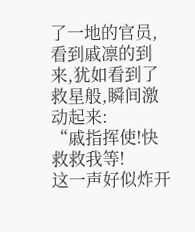了一地的官员,看到戚凛的到来,犹如看到了救星般,瞬间激动起来:
“戚指挥使!快救救我等!
这一声好似炸开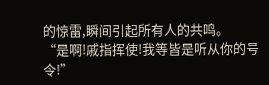的惊雷,瞬间引起所有人的共鸣。
“是啊!戚指挥使!我等皆是听从你的号令!”